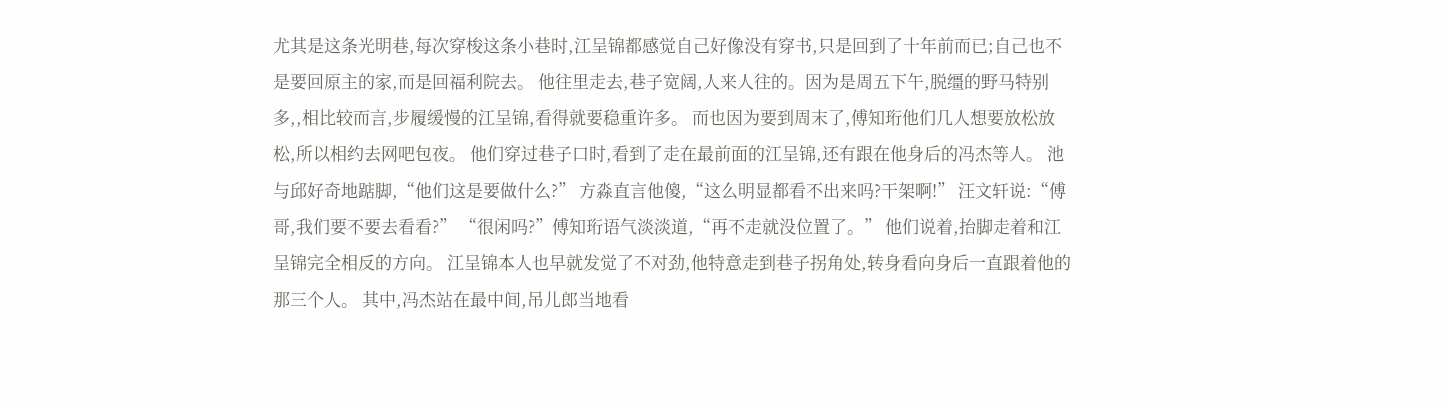尤其是这条光明巷,每次穿梭这条小巷时,江呈锦都感觉自己好像没有穿书,只是回到了十年前而已;自己也不是要回原主的家,而是回福利院去。 他往里走去,巷子宽阔,人来人往的。因为是周五下午,脱缰的野马特别多,,相比较而言,步履缓慢的江呈锦,看得就要稳重许多。 而也因为要到周末了,傅知珩他们几人想要放松放松,所以相约去网吧包夜。 他们穿过巷子口时,看到了走在最前面的江呈锦,还有跟在他身后的冯杰等人。 池与邱好奇地踮脚,“他们这是要做什么?” 方淼直言他傻,“这么明显都看不出来吗?干架啊!” 汪文轩说:“傅哥,我们要不要去看看?” “很闲吗?”傅知珩语气淡淡道,“再不走就没位置了。” 他们说着,抬脚走着和江呈锦完全相反的方向。 江呈锦本人也早就发觉了不对劲,他特意走到巷子拐角处,转身看向身后一直跟着他的那三个人。 其中,冯杰站在最中间,吊儿郎当地看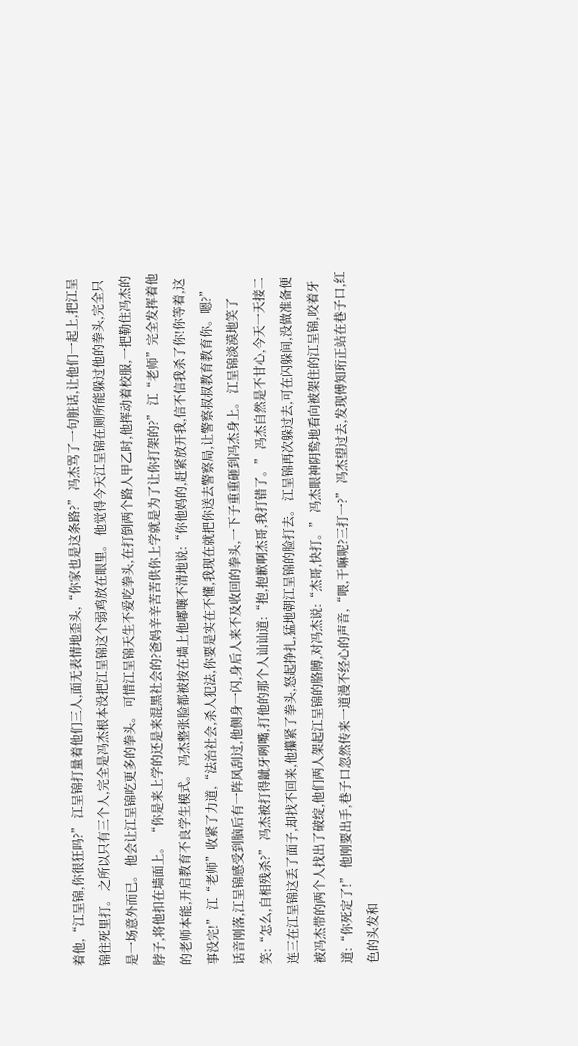着他,“江呈锦,你很狂吗?” 江呈锦打量着他们三人,面无表情地歪头,“你家也是这条路?” 冯杰骂了一句脏话,让他们一起上,把江呈锦往死里打。 之所以只有三个人,完全是冯杰根本没把江呈锦这个弱鸡放在眼里。 他觉得今天江呈锦在厕所能躲过他的拳头,完全只是一场意外而已。 他会让江呈锦吃更多的拳头。 可惜江呈锦天生不爱吃拳头,在打倒两个路人甲乙时,他挥动着校服,一把勒住冯杰的脖子,将他扣在墙面上。 “你是来上学的还是来混黑社会的?爸妈辛辛苦苦供你上学就是为了让你打架的?” 江“老师”完全发挥着他的老师本能,开启教育不良学生模式。 冯杰整张脸都被按在墙上他嘟嚷不清地说:“你他妈的,赶紧放开我,信不信我杀了你!你等着,这事没完!” 江“老师”收紧了力道,“法治社会,杀人犯法,你要是实在不懂,我现在就把你送去警察局,让警察叔叔教育教育你。嗯?” 话音刚落,江呈锦感受到脑后有一阵风刮过,他侧身一闪,身后人来不及收回的拳头,一下子重重砸到冯杰身上。 江呈锦淡漠地笑了笑:“怎么,自相残杀?” 冯杰被打得龇牙咧嘴,打他的那个人讪讪道:“抱,抱歉啊杰哥,我打错了。” 冯杰自然是不甘心,今天一天接二连三在江呈锦这丢了面子,却找不回来,他攥紧了拳头,怒起挣扎,猛地朝江呈锦的脸打去。 江呈锦再次躲过去,可在闪躲间,没做准备便被冯杰带的两个人找出了破绽,他们两人架起江呈锦的胳膊,对冯杰说:“杰哥,快打。” 冯杰眼神阴鸷地看向被架住的江呈锦,咬着牙道:“你死定了!” 他刚要出手,巷子口忽然传来一道漫不经心的声音,“喂,干嘛呢?三打一?” 冯杰望过去,发现傅知珩正站在巷子口,红色的头发和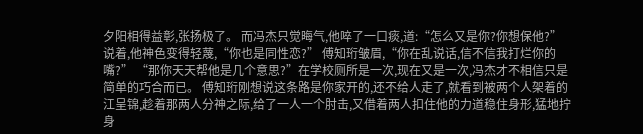夕阳相得益彰,张扬极了。 而冯杰只觉晦气,他啐了一口痰,道:“怎么又是你?你想保他?” 说着,他神色变得轻蔑,“你也是同性恋?” 傅知珩皱眉,“你在乱说话,信不信我打烂你的嘴?” “那你天天帮他是几个意思?”在学校厕所是一次,现在又是一次,冯杰才不相信只是简单的巧合而已。 傅知珩刚想说这条路是你家开的,还不给人走了,就看到被两个人架着的江呈锦,趁着那两人分神之际,给了一人一个肘击,又借着两人扣住他的力道稳住身形,猛地拧身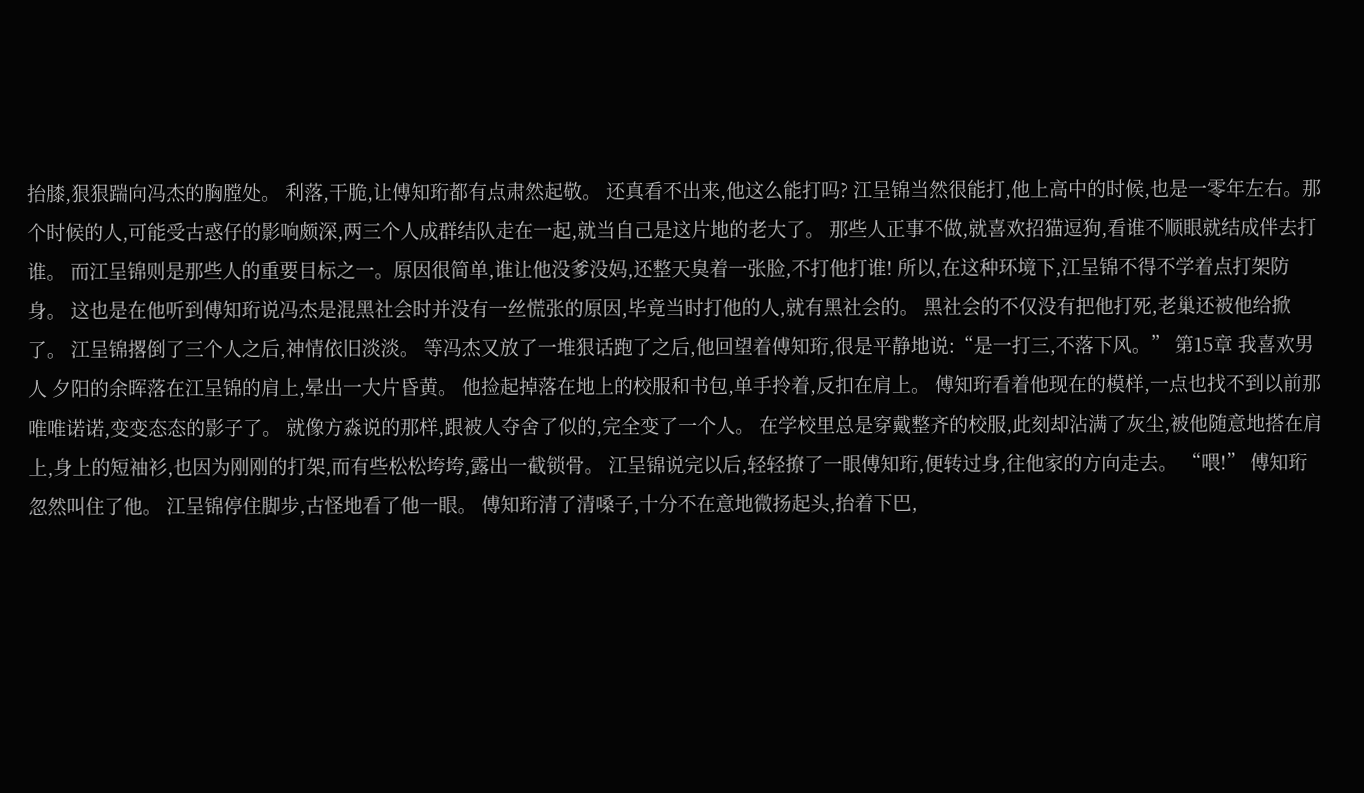抬膝,狠狠踹向冯杰的胸膛处。 利落,干脆,让傅知珩都有点肃然起敬。 还真看不出来,他这么能打吗? 江呈锦当然很能打,他上高中的时候,也是一零年左右。那个时候的人,可能受古惑仔的影响颇深,两三个人成群结队走在一起,就当自己是这片地的老大了。 那些人正事不做,就喜欢招猫逗狗,看谁不顺眼就结成伴去打谁。 而江呈锦则是那些人的重要目标之一。原因很简单,谁让他没爹没妈,还整天臭着一张脸,不打他打谁! 所以,在这种环境下,江呈锦不得不学着点打架防身。 这也是在他听到傅知珩说冯杰是混黑社会时并没有一丝慌张的原因,毕竟当时打他的人,就有黑社会的。 黑社会的不仅没有把他打死,老巢还被他给掀了。 江呈锦撂倒了三个人之后,神情依旧淡淡。 等冯杰又放了一堆狠话跑了之后,他回望着傅知珩,很是平静地说:“是一打三,不落下风。” 第15章 我喜欢男人 夕阳的余晖落在江呈锦的肩上,晕出一大片昏黄。 他捡起掉落在地上的校服和书包,单手拎着,反扣在肩上。 傅知珩看着他现在的模样,一点也找不到以前那唯唯诺诺,变变态态的影子了。 就像方淼说的那样,跟被人夺舍了似的,完全变了一个人。 在学校里总是穿戴整齐的校服,此刻却沾满了灰尘,被他随意地搭在肩上,身上的短袖衫,也因为刚刚的打架,而有些松松垮垮,露出一截锁骨。 江呈锦说完以后,轻轻撩了一眼傅知珩,便转过身,往他家的方向走去。 “喂!” 傅知珩忽然叫住了他。 江呈锦停住脚步,古怪地看了他一眼。 傅知珩清了清嗓子,十分不在意地微扬起头,抬着下巴,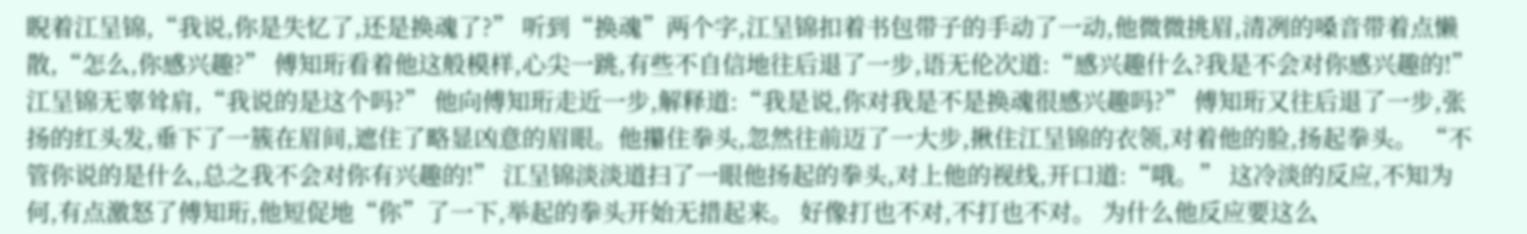睨着江呈锦,“我说,你是失忆了,还是换魂了?” 听到“换魂”两个字,江呈锦扣着书包带子的手动了一动,他微微挑眉,清冽的嗓音带着点懒散,“怎么,你感兴趣?” 傅知珩看着他这般模样,心尖一跳,有些不自信地往后退了一步,语无伦次道:“感兴趣什么?我是不会对你感兴趣的!” 江呈锦无辜耸肩,“我说的是这个吗?” 他向傅知珩走近一步,解释道:“我是说,你对我是不是换魂很感兴趣吗?” 傅知珩又往后退了一步,张扬的红头发,垂下了一簇在眉间,遮住了略显凶意的眉眼。他攥住拳头,忽然往前迈了一大步,揪住江呈锦的衣领,对着他的脸,扬起拳头。 “不管你说的是什么,总之我不会对你有兴趣的!” 江呈锦淡淡道扫了一眼他扬起的拳头,对上他的视线,开口道:“哦。” 这冷淡的反应,不知为何,有点激怒了傅知珩,他短促地“你”了一下,举起的拳头开始无措起来。 好像打也不对,不打也不对。 为什么他反应要这么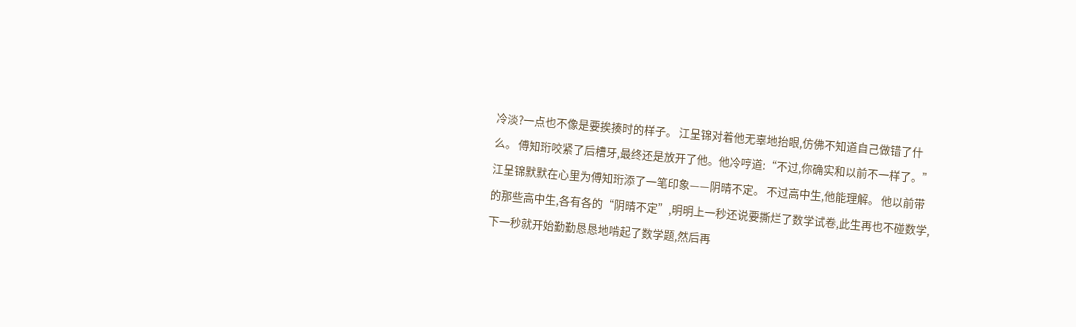冷淡?一点也不像是要挨揍时的样子。 江呈锦对着他无辜地抬眼,仿佛不知道自己做错了什么。 傅知珩咬紧了后槽牙,最终还是放开了他。他冷哼道:“不过,你确实和以前不一样了。” 江呈锦默默在心里为傅知珩添了一笔印象——阴晴不定。 不过高中生,他能理解。 他以前带的那些高中生,各有各的“阴晴不定”,明明上一秒还说要撕烂了数学试卷,此生再也不碰数学,下一秒就开始勤勤恳恳地啃起了数学题,然后再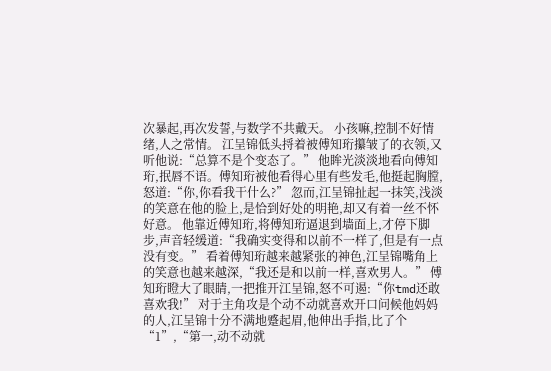次暴起,再次发誓,与数学不共戴天。 小孩嘛,控制不好情绪,人之常情。 江呈锦低头捋着被傅知珩攥皱了的衣领,又听他说:“总算不是个变态了。” 他眸光淡淡地看向傅知珩,抿唇不语。傅知珩被他看得心里有些发毛,他挺起胸膛,怒道:“你,你看我干什么?” 忽而,江呈锦扯起一抹笑,浅淡的笑意在他的脸上,是恰到好处的明艳,却又有着一丝不怀好意。 他靠近傅知珩,将傅知珩逼退到墙面上,才停下脚步,声音轻缓道:“我确实变得和以前不一样了,但是有一点没有变。” 看着傅知珩越来越紧张的神色,江呈锦嘴角上的笑意也越来越深,“我还是和以前一样,喜欢男人。” 傅知珩瞪大了眼睛,一把推开江呈锦,怒不可遏:“你tmd还敢喜欢我!” 对于主角攻是个动不动就喜欢开口问候他妈妈的人,江呈锦十分不满地蹙起眉,他伸出手指,比了个“1”,“第一,动不动就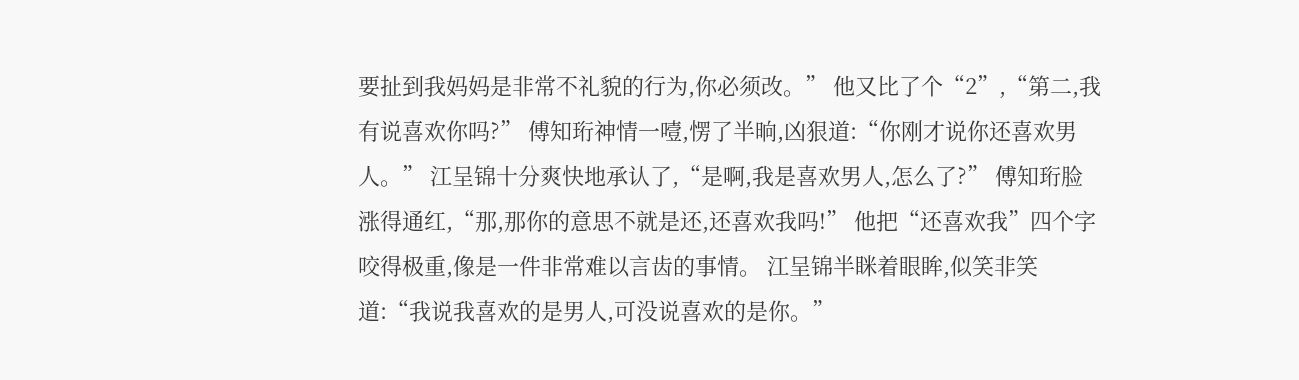要扯到我妈妈是非常不礼貌的行为,你必须改。” 他又比了个“2”,“第二,我有说喜欢你吗?” 傅知珩神情一噎,愣了半晌,凶狠道:“你刚才说你还喜欢男人。” 江呈锦十分爽快地承认了,“是啊,我是喜欢男人,怎么了?” 傅知珩脸涨得通红,“那,那你的意思不就是还,还喜欢我吗!” 他把“还喜欢我”四个字咬得极重,像是一件非常难以言齿的事情。 江呈锦半眯着眼眸,似笑非笑道:“我说我喜欢的是男人,可没说喜欢的是你。”